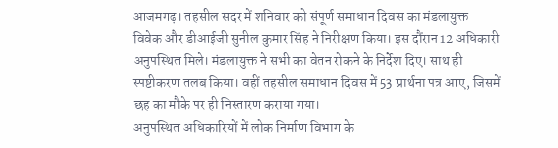आजमगढ़। तहसील सदर में शनिवार को संपूर्ण समाधान दिवस का मंडलायुक्त विवेक और डीआईजी सुनील कुमार सिंह ने निरीक्षण किया। इस दौंरान 12 अधिकारी अनुपस्थित मिले। मंडलायुक्त ने सभी का वेतन रोकने के निर्देश दिए। साथ ही स्पष्टीकरण तलब किया। वहीं तहसील समाधान दिवस में 53 प्रार्थना पत्र आए, जिसमें छह का मौके पर ही निस्तारण कराया गया।
अनुपस्थित अधिकारियों में लोक निर्माण विभाग के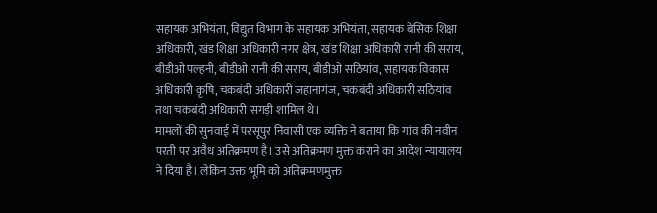सहायक अभियंता, विद्युत विभाग के सहायक अभियंता, सहायक बेसिक शिक्षा अधिकारी, खंड शिक्षा अधिकारी नगर क्षेत्र, खंड शिक्षा अधिकारी रानी की सराय, बीडीओ पल्हनी, बीडीओ रानी की सराय, बीडीओ सठियांव, सहायक विकास अधिकारी कृषि, चकबंदी अधिकारी जहानागंज, चकबंदी अधिकारी सठियांव तथा चकबंदी अधिकारी सगड़ी शामिल थे।
मामलों की सुनवाई में परसूपुर निवासी एक व्यक्ति ने बताया कि गांव की नवीन परती पर अवैध अतिक्रमण है। उसे अतिक्रमण मुक्त कराने का आदेश न्यायालय ने दिया है। लेकिन उक्त भूमि को अतिक्रमणमुक्त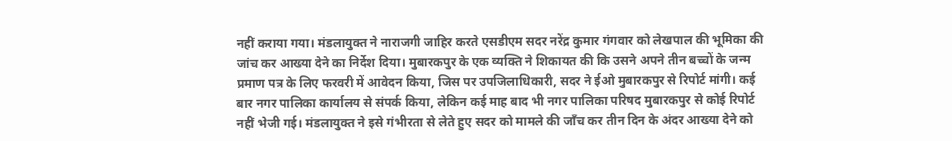नहीं कराया गया। मंडलायुक्त ने नाराजगी जाहिर करते एसडीएम सदर नरेंद्र कुमार गंगवार को लेखपाल की भूमिका की जांच कर आख्या देने का निर्देश दिया। मुबारकपुर के एक व्यक्ति ने शिकायत की कि उसने अपने तीन बच्चों के जन्म प्रमाण पत्र के लिए फरवरी में आवेदन किया, जिस पर उपजिलाधिकारी, सदर ने ईओ मुबारकपुर से रिपोर्ट मांगी। कई बार नगर पालिका कार्यालय से संपर्क किया, लेकिन कई माह बाद भी नगर पालिका परिषद मुबारकपुर से कोई रिपोर्ट नहीं भेजी गई। मंडलायुक्त ने इसे गंभीरता से लेते हुए सदर को मामले की जॉंच कर तीन दिन के अंदर आख्या देने को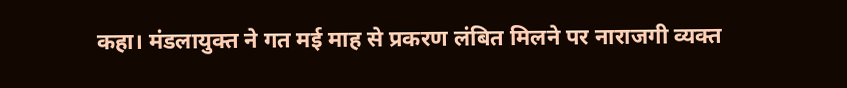कहा। मंडलायुक्त ने गत मई माह से प्रकरण लंबित मिलने पर नाराजगी व्यक्त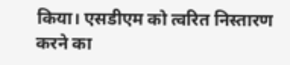किया। एसडीएम को त्वरित निस्तारण करने का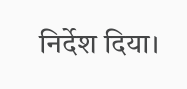निर्देश दिया।